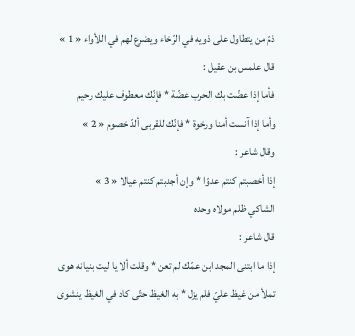ذمّ من يتطاول على ذويه في الرّخاء ويضرع لهم في اللأواء « 1 »
قال علمس بن عقيل :
فأما إذا عضّت بك الحرب عضّة * فإنّك معطوف عليك رحيم
وأما إذا آنست أمنا ورخوة * فإنّك للقربى ألدّ خصوم « 2 »
وقال شاعر :
إذا أخصبتم كنتم عدوّا * وإن أجدبتم كنتم عيالا « 3 »
الشاكي ظلم مولاه وحده
قال شاعر :
إذا ما ابتنى المجد ابن عمّك لم تعن * وقلت ألا يا ليت بنيانه هوى
تملأ من غيظ عليّ فلم يزل * به الغيظ حتّى كاد في الغيظ ينشوى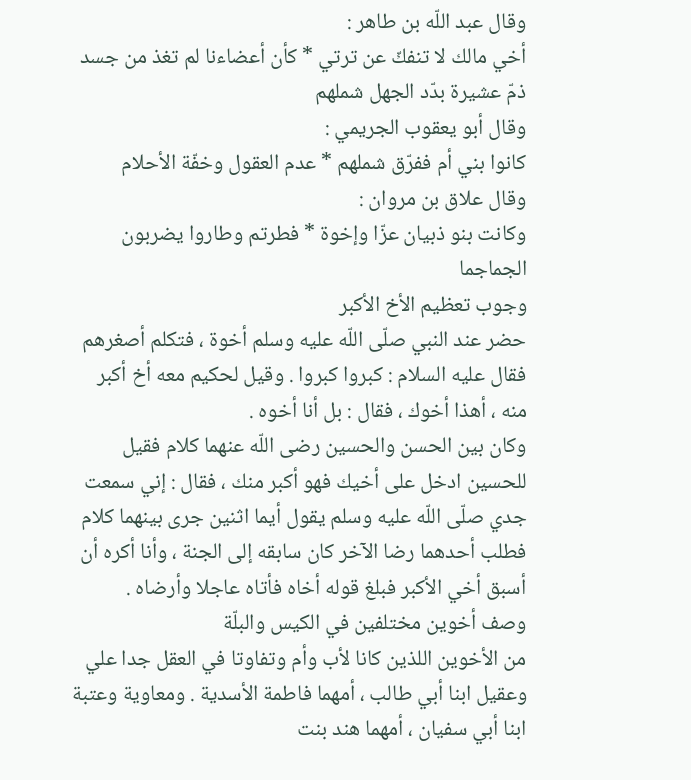وقال عبد اللّه بن طاهر :
أخي مالك لا تنفكّ عن ترتي * كأن أعضاءنا لم تغذ من جسد
ذمّ عشيرة بدّد الجهل شملهم
وقال أبو يعقوب الجريمي :
كانوا بني أم ففرّق شملهم * عدم العقول وخفّة الأحلام
وقال علاق بن مروان :
وكانت بنو ذبيان عزّا وإخوة * فطرتم وطاروا يضربون الجماجما
وجوب تعظيم الأخ الأكبر
حضر عند النبي صلّى اللّه عليه وسلم أخوة ، فتكلم أصغرهم فقال عليه السلام : كبروا كبروا . وقيل لحكيم معه أخ أكبر منه ، أهذا أخوك ، فقال : بل أنا أخوه .
وكان بين الحسن والحسين رضى اللّه عنهما كلام فقيل للحسين ادخل على أخيك فهو أكبر منك ، فقال : إني سمعت جدي صلّى اللّه عليه وسلم يقول أيما اثنين جرى بينهما كلام فطلب أحدهما رضا الآخر كان سابقه إلى الجنة ، وأنا أكره أن أسبق أخي الأكبر فبلغ قوله أخاه فأتاه عاجلا وأرضاه .
وصف أخوين مختلفين في الكيس والبلّة
من الأخوين اللذين كانا لأب وأم وتفاوتا في العقل جدا علي وعقيل ابنا أبي طالب ، أمهما فاطمة الأسدية . ومعاوية وعتبة ابنا أبي سفيان ، أمهما هند بنت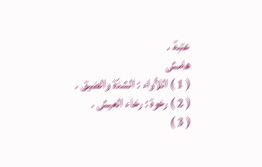عتبة .
هامش
( 1 ) اللأواء : الشدّة والضيق .
( 2 ) رخوة : رخاء العيش .
( 3 )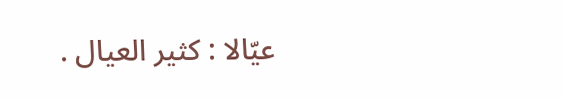عيّالا : كثير العيال .